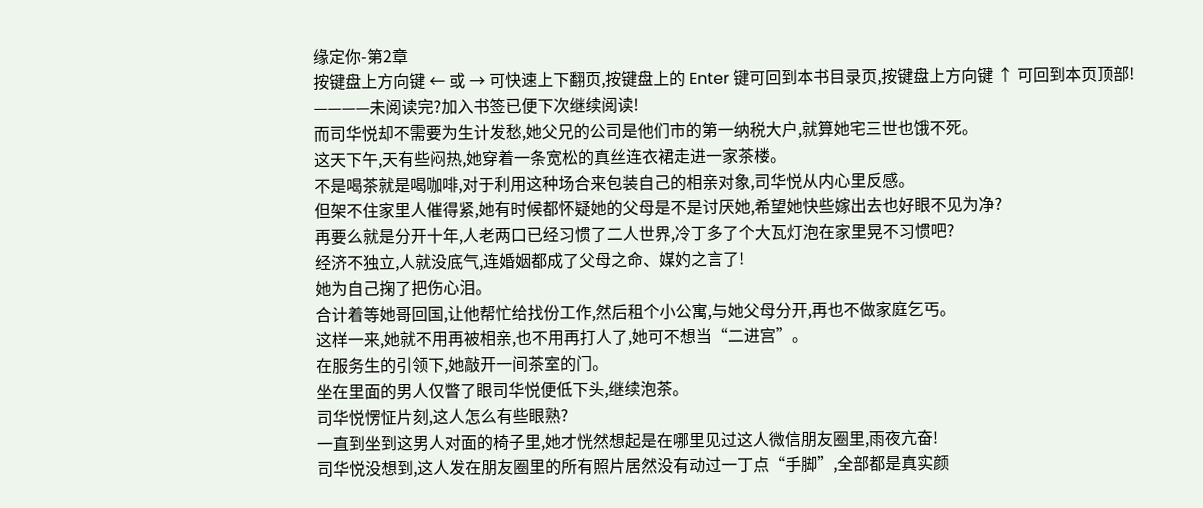缘定你-第2章
按键盘上方向键 ← 或 → 可快速上下翻页,按键盘上的 Enter 键可回到本书目录页,按键盘上方向键 ↑ 可回到本页顶部!
————未阅读完?加入书签已便下次继续阅读!
而司华悦却不需要为生计发愁,她父兄的公司是他们市的第一纳税大户,就算她宅三世也饿不死。
这天下午,天有些闷热,她穿着一条宽松的真丝连衣裙走进一家茶楼。
不是喝茶就是喝咖啡,对于利用这种场合来包装自己的相亲对象,司华悦从内心里反感。
但架不住家里人催得紧,她有时候都怀疑她的父母是不是讨厌她,希望她快些嫁出去也好眼不见为净?
再要么就是分开十年,人老两口已经习惯了二人世界,冷丁多了个大瓦灯泡在家里晃不习惯吧?
经济不独立,人就没底气,连婚姻都成了父母之命、媒妁之言了!
她为自己掬了把伤心泪。
合计着等她哥回国,让他帮忙给找份工作,然后租个小公寓,与她父母分开,再也不做家庭乞丐。
这样一来,她就不用再被相亲,也不用再打人了,她可不想当“二进宫”。
在服务生的引领下,她敲开一间茶室的门。
坐在里面的男人仅瞥了眼司华悦便低下头,继续泡茶。
司华悦愣怔片刻,这人怎么有些眼熟?
一直到坐到这男人对面的椅子里,她才恍然想起是在哪里见过这人微信朋友圈里,雨夜亢奋!
司华悦没想到,这人发在朋友圈里的所有照片居然没有动过一丁点“手脚”,全部都是真实颜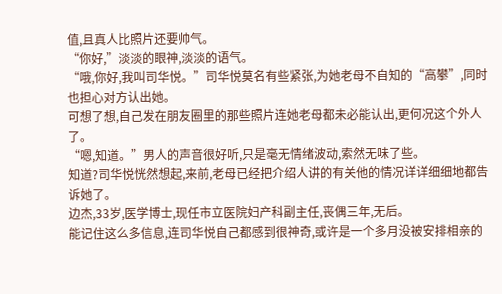值,且真人比照片还要帅气。
“你好,”淡淡的眼神,淡淡的语气。
“哦,你好,我叫司华悦。”司华悦莫名有些紧张,为她老母不自知的“高攀”,同时也担心对方认出她。
可想了想,自己发在朋友圈里的那些照片连她老母都未必能认出,更何况这个外人了。
“嗯,知道。”男人的声音很好听,只是毫无情绪波动,索然无味了些。
知道?司华悦恍然想起,来前,老母已经把介绍人讲的有关他的情况详详细细地都告诉她了。
边杰,33岁,医学博士,现任市立医院妇产科副主任,丧偶三年,无后。
能记住这么多信息,连司华悦自己都感到很神奇,或许是一个多月没被安排相亲的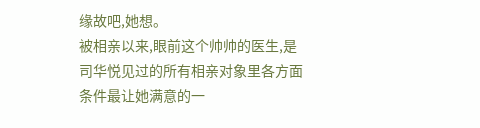缘故吧,她想。
被相亲以来,眼前这个帅帅的医生,是司华悦见过的所有相亲对象里各方面条件最让她满意的一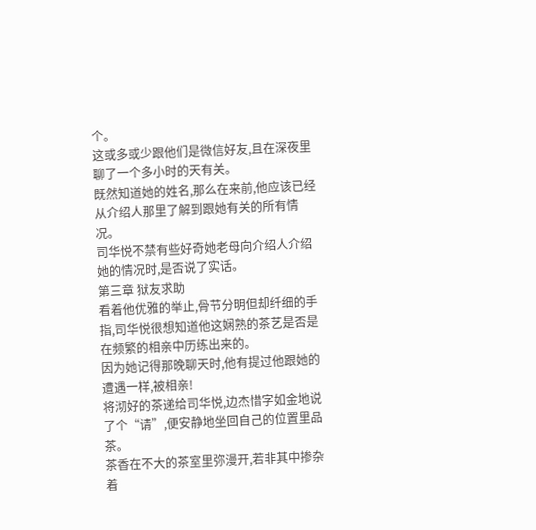个。
这或多或少跟他们是微信好友,且在深夜里聊了一个多小时的天有关。
既然知道她的姓名,那么在来前,他应该已经从介绍人那里了解到跟她有关的所有情况。
司华悦不禁有些好奇她老母向介绍人介绍她的情况时,是否说了实话。
第三章 狱友求助
看着他优雅的举止,骨节分明但却纤细的手指,司华悦很想知道他这娴熟的茶艺是否是在频繁的相亲中历练出来的。
因为她记得那晚聊天时,他有提过他跟她的遭遇一样,被相亲!
将沏好的茶递给司华悦,边杰惜字如金地说了个“请”,便安静地坐回自己的位置里品茶。
茶香在不大的茶室里弥漫开,若非其中掺杂着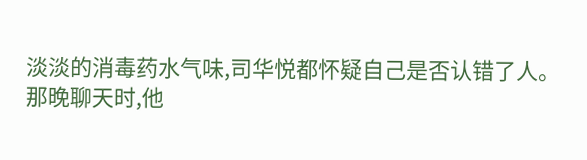淡淡的消毒药水气味,司华悦都怀疑自己是否认错了人。
那晚聊天时,他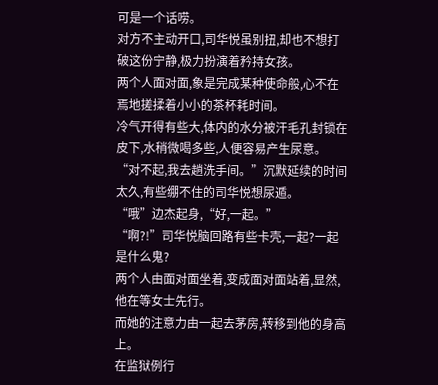可是一个话唠。
对方不主动开口,司华悦虽别扭,却也不想打破这份宁静,极力扮演着矜持女孩。
两个人面对面,象是完成某种使命般,心不在焉地搓揉着小小的茶杯耗时间。
冷气开得有些大,体内的水分被汗毛孔封锁在皮下,水稍微喝多些,人便容易产生尿意。
“对不起,我去趟洗手间。”沉默延续的时间太久,有些绷不住的司华悦想尿遁。
“哦”边杰起身,“好,一起。”
“啊?!”司华悦脑回路有些卡壳,一起?一起是什么鬼?
两个人由面对面坐着,变成面对面站着,显然,他在等女士先行。
而她的注意力由一起去茅房,转移到他的身高上。
在监狱例行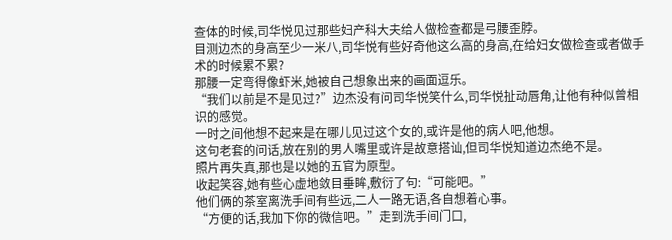查体的时候,司华悦见过那些妇产科大夫给人做检查都是弓腰歪脖。
目测边杰的身高至少一米八,司华悦有些好奇他这么高的身高,在给妇女做检查或者做手术的时候累不累?
那腰一定弯得像虾米,她被自己想象出来的画面逗乐。
“我们以前是不是见过?”边杰没有问司华悦笑什么,司华悦扯动唇角,让他有种似曾相识的感觉。
一时之间他想不起来是在哪儿见过这个女的,或许是他的病人吧,他想。
这句老套的问话,放在别的男人嘴里或许是故意搭讪,但司华悦知道边杰绝不是。
照片再失真,那也是以她的五官为原型。
收起笑容,她有些心虚地敛目垂眸,敷衍了句:“可能吧。”
他们俩的茶室离洗手间有些远,二人一路无语,各自想着心事。
“方便的话,我加下你的微信吧。”走到洗手间门口,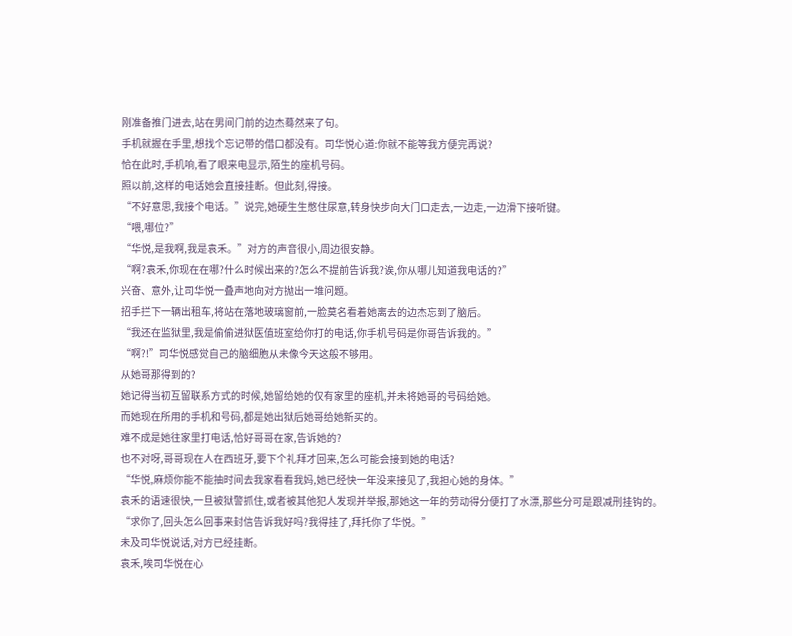刚准备推门进去,站在男间门前的边杰蓦然来了句。
手机就握在手里,想找个忘记带的借口都没有。司华悦心道:你就不能等我方便完再说?
恰在此时,手机响,看了眼来电显示,陌生的座机号码。
照以前,这样的电话她会直接挂断。但此刻,得接。
“不好意思,我接个电话。”说完,她硬生生憋住尿意,转身快步向大门口走去,一边走,一边滑下接听键。
“喂,哪位?”
“华悦,是我啊,我是袁禾。”对方的声音很小,周边很安静。
“啊?袁禾,你现在在哪?什么时候出来的?怎么不提前告诉我?诶,你从哪儿知道我电话的?”
兴奋、意外,让司华悦一叠声地向对方抛出一堆问题。
招手拦下一辆出租车,将站在落地玻璃窗前,一脸莫名看着她离去的边杰忘到了脑后。
“我还在监狱里,我是偷偷进狱医值班室给你打的电话,你手机号码是你哥告诉我的。”
“啊?!”司华悦感觉自己的脑细胞从未像今天这般不够用。
从她哥那得到的?
她记得当初互留联系方式的时候,她留给她的仅有家里的座机,并未将她哥的号码给她。
而她现在所用的手机和号码,都是她出狱后她哥给她新买的。
难不成是她往家里打电话,恰好哥哥在家,告诉她的?
也不对呀,哥哥现在人在西班牙,要下个礼拜才回来,怎么可能会接到她的电话?
“华悦,麻烦你能不能抽时间去我家看看我妈,她已经快一年没来接见了,我担心她的身体。”
袁禾的语速很快,一旦被狱警抓住,或者被其他犯人发现并举报,那她这一年的劳动得分便打了水漂,那些分可是跟减刑挂钩的。
“求你了,回头怎么回事来封信告诉我好吗?我得挂了,拜托你了华悦。”
未及司华悦说话,对方已经挂断。
袁禾,唉司华悦在心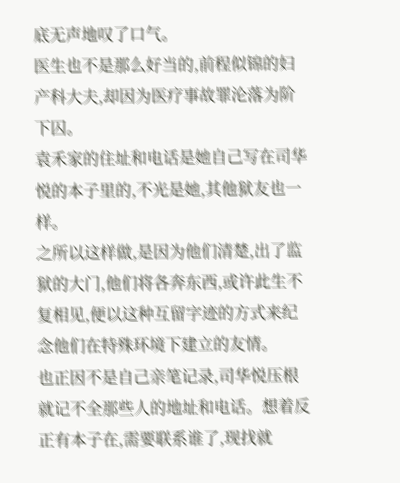底无声地叹了口气。
医生也不是那么好当的,前程似锦的妇产科大夫,却因为医疗事故罪沦落为阶下囚。
袁禾家的住址和电话是她自己写在司华悦的本子里的,不光是她,其他狱友也一样。
之所以这样做,是因为他们清楚,出了监狱的大门,他们将各奔东西,或许此生不复相见,便以这种互留字迹的方式来纪念他们在特殊环境下建立的友情。
也正因不是自己亲笔记录,司华悦压根就记不全那些人的地址和电话。想着反正有本子在,需要联系谁了,现找就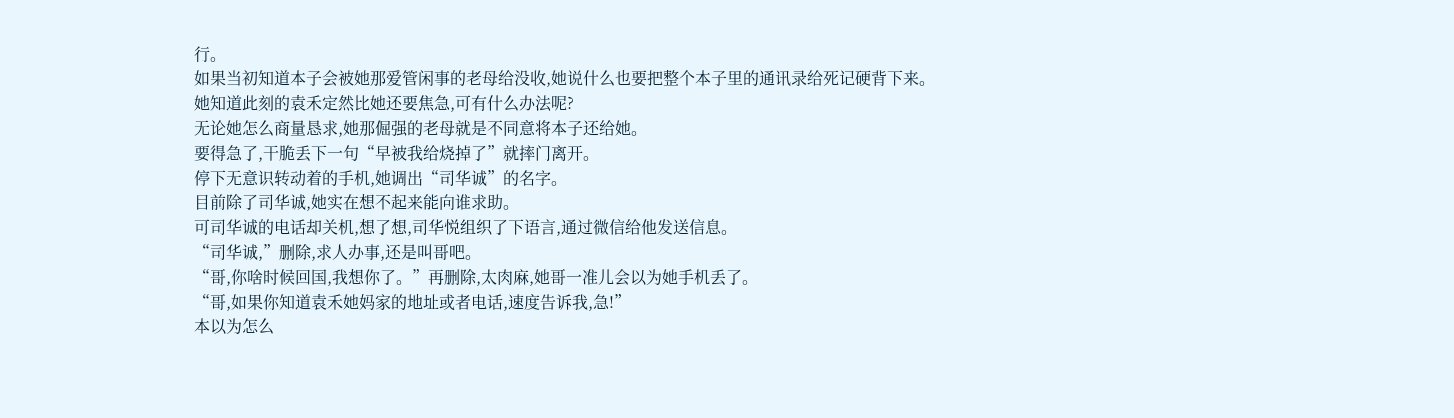行。
如果当初知道本子会被她那爱管闲事的老母给没收,她说什么也要把整个本子里的通讯录给死记硬背下来。
她知道此刻的袁禾定然比她还要焦急,可有什么办法呢?
无论她怎么商量恳求,她那倔强的老母就是不同意将本子还给她。
要得急了,干脆丢下一句“早被我给烧掉了”就摔门离开。
停下无意识转动着的手机,她调出“司华诚”的名字。
目前除了司华诚,她实在想不起来能向谁求助。
可司华诚的电话却关机,想了想,司华悦组织了下语言,通过微信给他发送信息。
“司华诚,”删除,求人办事,还是叫哥吧。
“哥,你啥时候回国,我想你了。”再删除,太肉麻,她哥一准儿会以为她手机丢了。
“哥,如果你知道袁禾她妈家的地址或者电话,速度告诉我,急!”
本以为怎么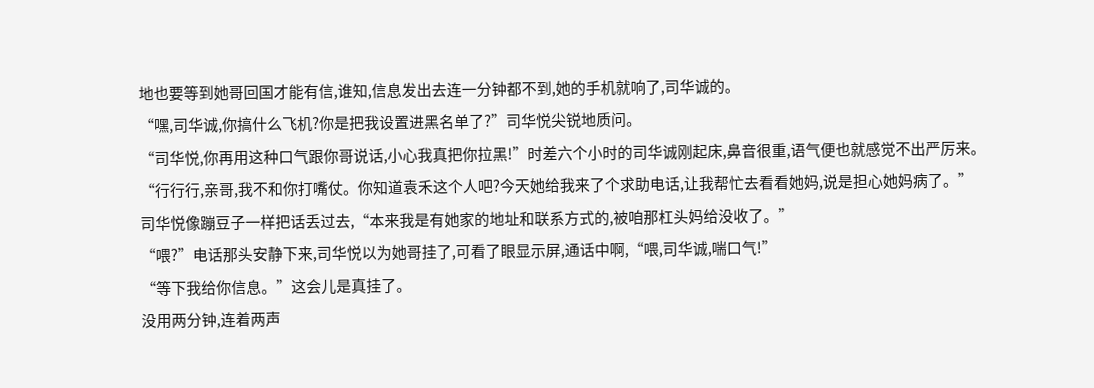地也要等到她哥回国才能有信,谁知,信息发出去连一分钟都不到,她的手机就响了,司华诚的。
“嘿,司华诚,你搞什么飞机?你是把我设置进黑名单了?”司华悦尖锐地质问。
“司华悦,你再用这种口气跟你哥说话,小心我真把你拉黑!”时差六个小时的司华诚刚起床,鼻音很重,语气便也就感觉不出严厉来。
“行行行,亲哥,我不和你打嘴仗。你知道袁禾这个人吧?今天她给我来了个求助电话,让我帮忙去看看她妈,说是担心她妈病了。”
司华悦像蹦豆子一样把话丢过去,“本来我是有她家的地址和联系方式的,被咱那杠头妈给没收了。”
“喂?”电话那头安静下来,司华悦以为她哥挂了,可看了眼显示屏,通话中啊,“喂,司华诚,喘口气!”
“等下我给你信息。”这会儿是真挂了。
没用两分钟,连着两声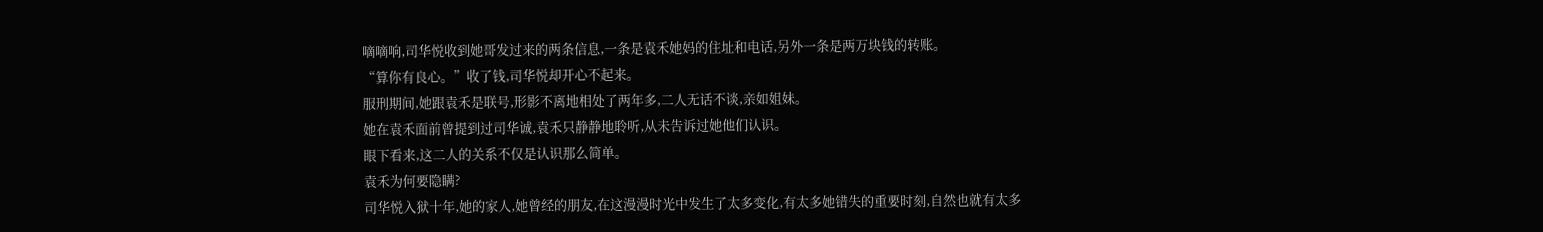嘀嘀响,司华悦收到她哥发过来的两条信息,一条是袁禾她妈的住址和电话,另外一条是两万块钱的转账。
“算你有良心。”收了钱,司华悦却开心不起来。
服刑期间,她跟袁禾是联号,形影不离地相处了两年多,二人无话不谈,亲如姐妹。
她在袁禾面前曾提到过司华诚,袁禾只静静地聆听,从未告诉过她他们认识。
眼下看来,这二人的关系不仅是认识那么简单。
袁禾为何要隐瞒?
司华悦入狱十年,她的家人,她曾经的朋友,在这漫漫时光中发生了太多变化,有太多她错失的重要时刻,自然也就有太多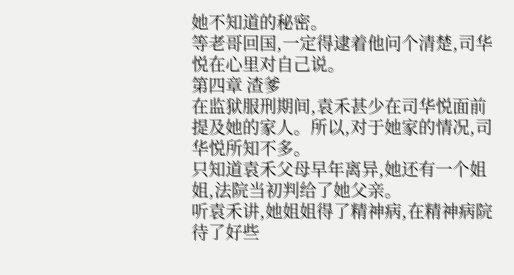她不知道的秘密。
等老哥回国,一定得逮着他问个清楚,司华悦在心里对自己说。
第四章 渣爹
在监狱服刑期间,袁禾甚少在司华悦面前提及她的家人。所以,对于她家的情况,司华悦所知不多。
只知道袁禾父母早年离异,她还有一个姐姐,法院当初判给了她父亲。
听袁禾讲,她姐姐得了精神病,在精神病院待了好些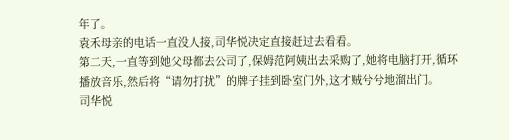年了。
袁禾母亲的电话一直没人接,司华悦决定直接赶过去看看。
第二天,一直等到她父母都去公司了,保姆范阿姨出去采购了,她将电脑打开,循环播放音乐,然后将“请勿打扰”的牌子挂到卧室门外,这才贼兮兮地溜出门。
司华悦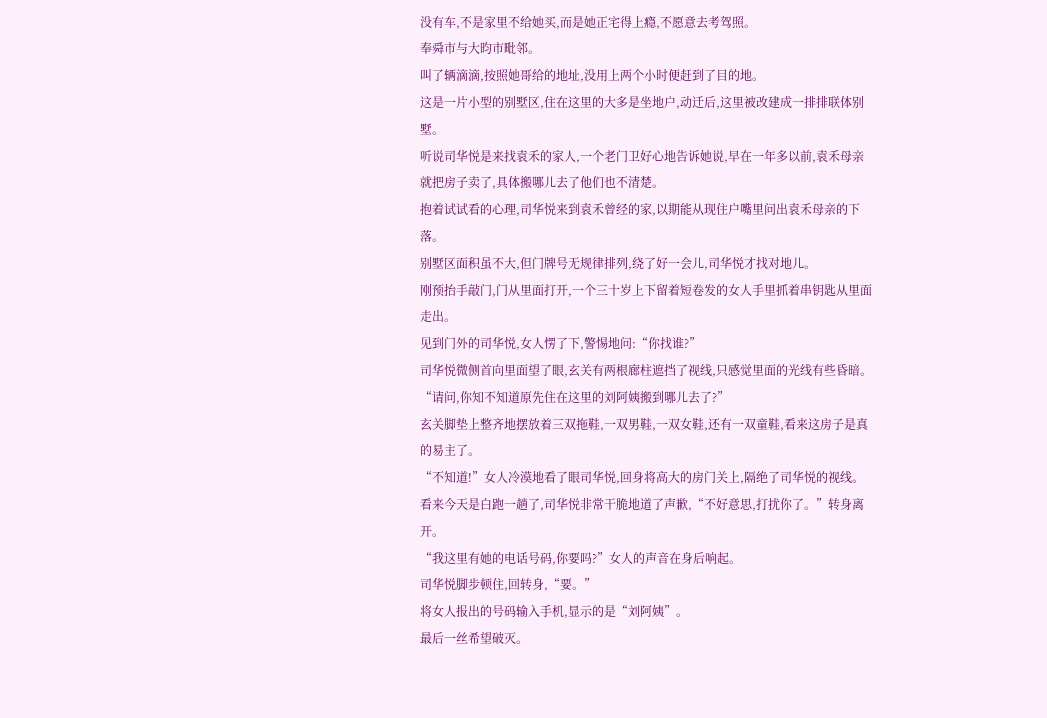没有车,不是家里不给她买,而是她正宅得上瘾,不愿意去考驾照。
奉舜市与大昀市毗邻。
叫了辆滴滴,按照她哥给的地址,没用上两个小时便赶到了目的地。
这是一片小型的别墅区,住在这里的大多是坐地户,动迁后,这里被改建成一排排联体别墅。
听说司华悦是来找袁禾的家人,一个老门卫好心地告诉她说,早在一年多以前,袁禾母亲就把房子卖了,具体搬哪儿去了他们也不清楚。
抱着试试看的心理,司华悦来到袁禾曾经的家,以期能从现住户嘴里问出袁禾母亲的下落。
别墅区面积虽不大,但门牌号无规律排列,绕了好一会儿,司华悦才找对地儿。
刚预抬手敲门,门从里面打开,一个三十岁上下留着短卷发的女人手里抓着串钥匙从里面走出。
见到门外的司华悦,女人愣了下,警惕地问:“你找谁?”
司华悦微侧首向里面望了眼,玄关有两根廊柱遮挡了视线,只感觉里面的光线有些昏暗。
“请问,你知不知道原先住在这里的刘阿姨搬到哪儿去了?”
玄关脚垫上整齐地摆放着三双拖鞋,一双男鞋,一双女鞋,还有一双童鞋,看来这房子是真的易主了。
“不知道!”女人冷漠地看了眼司华悦,回身将高大的房门关上,隔绝了司华悦的视线。
看来今天是白跑一趟了,司华悦非常干脆地道了声歉,“不好意思,打扰你了。”转身离开。
“我这里有她的电话号码,你要吗?”女人的声音在身后响起。
司华悦脚步顿住,回转身,“要。”
将女人报出的号码输入手机,显示的是“刘阿姨”。
最后一丝希望破灭。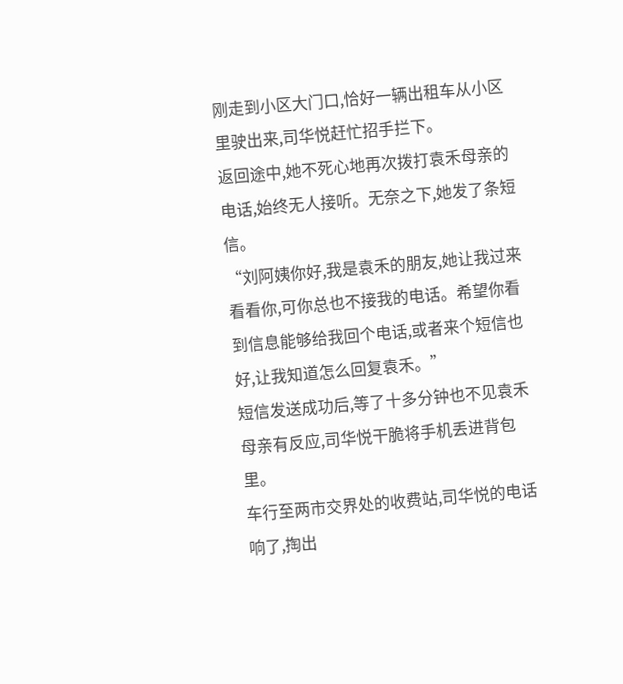刚走到小区大门口,恰好一辆出租车从小区里驶出来,司华悦赶忙招手拦下。
返回途中,她不死心地再次拨打袁禾母亲的电话,始终无人接听。无奈之下,她发了条短信。
“刘阿姨你好,我是袁禾的朋友,她让我过来看看你,可你总也不接我的电话。希望你看到信息能够给我回个电话,或者来个短信也好,让我知道怎么回复袁禾。”
短信发送成功后,等了十多分钟也不见袁禾母亲有反应,司华悦干脆将手机丢进背包里。
车行至两市交界处的收费站,司华悦的电话响了,掏出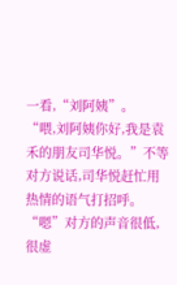一看,“刘阿姨”。
“喂,刘阿姨你好,我是袁禾的朋友司华悦。”不等对方说话,司华悦赶忙用热情的语气打招呼。
“嗯”对方的声音很低,很虚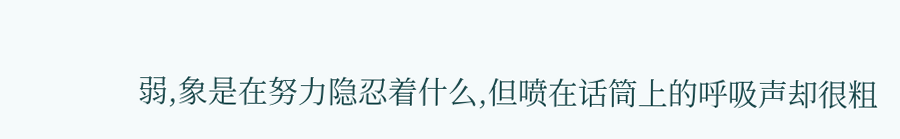弱,象是在努力隐忍着什么,但喷在话筒上的呼吸声却很粗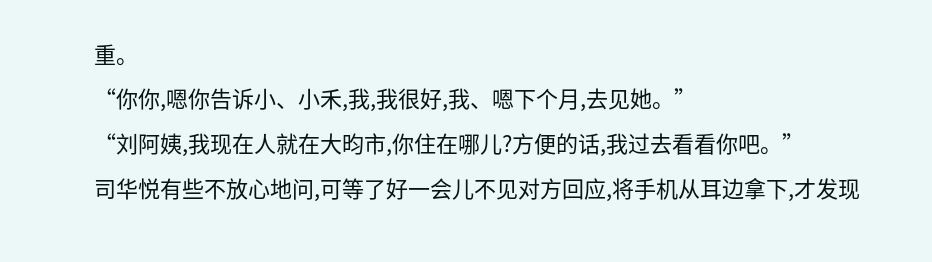重。
“你你,嗯你告诉小、小禾,我,我很好,我、嗯下个月,去见她。”
“刘阿姨,我现在人就在大昀市,你住在哪儿?方便的话,我过去看看你吧。”
司华悦有些不放心地问,可等了好一会儿不见对方回应,将手机从耳边拿下,才发现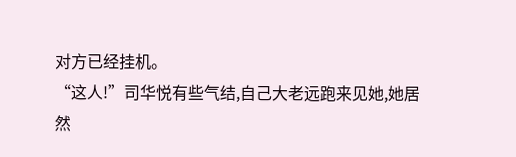对方已经挂机。
“这人!”司华悦有些气结,自己大老远跑来见她,她居然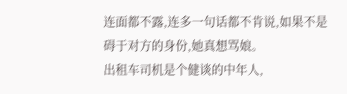连面都不露,连多一句话都不肯说,如果不是碍于对方的身份,她真想骂娘。
出租车司机是个健谈的中年人,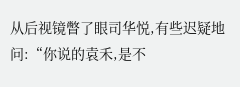从后视镜瞥了眼司华悦,有些迟疑地问:“你说的袁禾,是不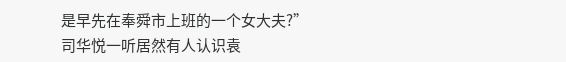是早先在奉舜市上班的一个女大夫?”
司华悦一听居然有人认识袁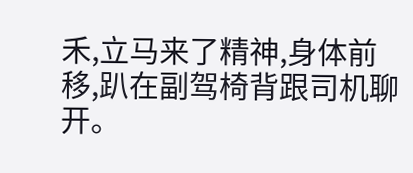禾,立马来了精神,身体前移,趴在副驾椅背跟司机聊开。